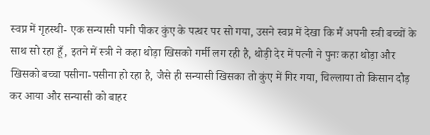स्वप्न में गृहस्थी- एक सन्यासी पानी पीकर कुंए के पत्थर पर सो गया, उसने स्वप्न में देखा कि मैं अपनी स्त्री बच्चों के साथ सो रहा हूँ, इतने में स्त्री ने कहा थोड़ा खिसको गर्मी लग रही है, थोड़ी देर में पत्नी ने पुनः कहा थोड़ा और खिसको बच्चा पसीना-पसीना हो रहा है, जैसे ही सन्यासी खिसका तो कुंए में गिर गया, चिल्लाया तो किसान दौड़ कर आया और सन्यासी को बाहर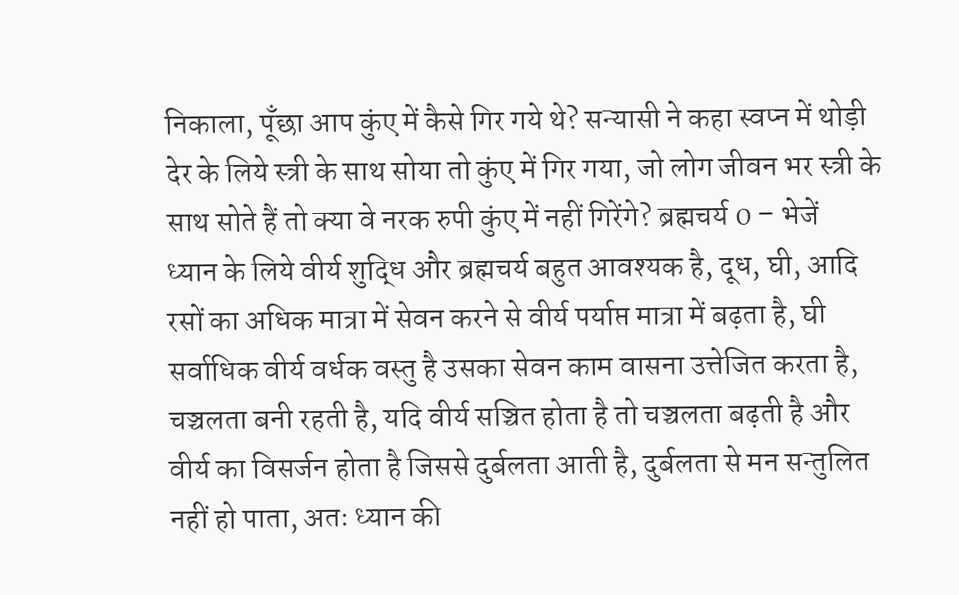निकाला, पूँछा आप कुंए में कैसे गिर गये थे? सन्यासी ने कहा स्वप्न में थोड़ी देर के लिये स्त्री के साथ सोया तो कुंए में गिर गया, जो लोग जीवन भर स्त्री के साथ सोते हैं तो क्या वे नरक रुपी कुंए में नहीं गिरेंगे? ब्रह्मचर्य 0 – भेजें
ध्यान के लिये वीर्य शुद्धि और ब्रह्मचर्य बहुत आवश्यक है, दूध, घी, आदि रसों का अधिक मात्रा में सेवन करने से वीर्य पर्याप्त मात्रा में बढ़ता है, घी सर्वाधिक वीर्य वर्धक वस्तु है उसका सेवन काम वासना उत्तेजित करता है, चञ्चलता बनी रहती है, यदि वीर्य सञ्चित होता है तो चञ्चलता बढ़ती है और वीर्य का विसर्जन होता है जिससे दुर्बलता आती है, दुर्बलता से मन सन्तुलित नहीं हो पाता, अतः ध्यान की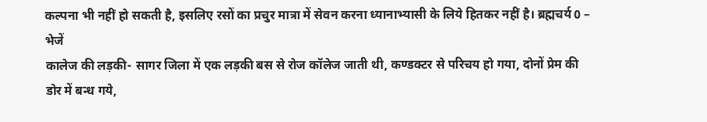कल्पना भी नहीं हो सकती है, इसलिए रसों का प्रचुर मात्रा में सेवन करना ध्यानाभ्यासी के लिये हितकर नहीं है। ब्रह्मचर्य 0 – भेजें
कालेज की लड़की- सागर जिला में एक लड़की बस से रोज कॉलेज जाती थी, कण्डक्टर से परिचय हो गया, दोनों प्रेम की डोर में बन्ध गये,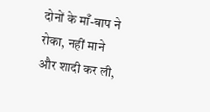दोनों के माँ-बाप ने रोका, नहीं माने और शादी कर ली,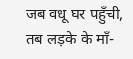जब वधू घर पहुँची, तब लड़के के माँ-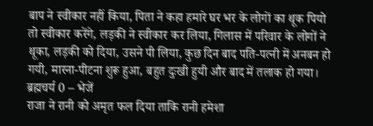बाप ने स्वीकार नहीं किया, पिता ने कहा हमारे घर भर के लोगों का थूक पियो तो स्वीकार करेंगे, लड़की ने स्वीकार कर लिया, गिलास में परिवार के लोगों ने थूका, लड़की को दिया, उसने पी लिया, कुछ दिन बाद पति-पत्नी में अनबन हो गयी, मारना-पीटना शुरू हुआ, बहुत दुःखी हुयी और बाद में तलाक हो गया। ब्रह्मचर्य 0 – भेजें
राजा ने रानी को अमृत फल दिया ताकि रानी हमेशा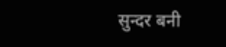सुन्दर बनी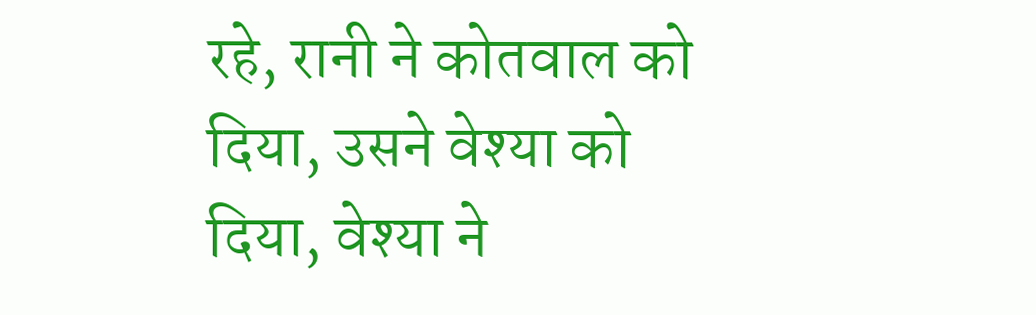रहे, रानी ने कोतवाल को दिया, उसने वेश्या को दिया, वेश्या ने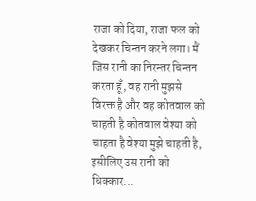राजा को दिया, राजा फल को देखकर चिन्तन करने लगा। मैं जिस रानी का निरन्तर चिन्तन करता हूँ, वह रानी मुझसे विरक्त है और वह कोतवाल को चाहती है कोतवाल वेश्या को चाहता है वेश्या मुझे चाहती है, इसीलिए उस रानी को धिक्कार...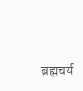ब्रह्मचर्य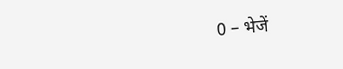0 – भेजें